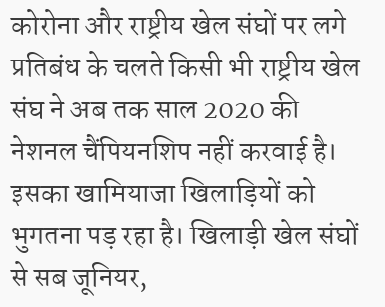कोरोना और राष्ट्रीय खेल संघों पर लगे प्रतिबंध के चलते किसी भी राष्ट्रीय खेल संघ ने अब तक साल 2020 की नेशनल चैंपियनशिप नहीं करवाई है। इसका खामियाजा खिलाड़ियों को भुगतना पड़ रहा है। खिलाड़ी खेल संघों से सब जूनियर,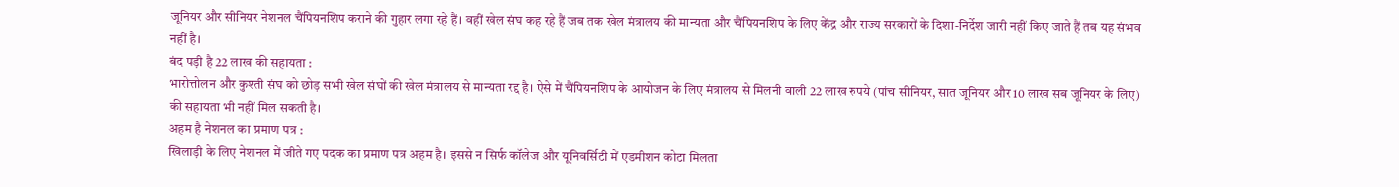जूनियर और सीनियर नेशनल चैंपियनशिप कराने की गुहार लगा रहे हैं। वहीं खेल संघ कह रहे हैं जब तक खेल मंत्रालय की मान्यता और चैंपियनशिप के लिए केंद्र और राज्य सरकारों के दिशा-निर्देश जारी नहीं किए जाते हैं तब यह संभव नहीं है।
बंद पड़ी है 22 लाख की सहायता :
भारोत्तोलन और कुश्ती संघ को छोड़ सभी खेल संघों की खेल मंत्रालय से मान्यता रद्द है। ऐसे में चैंपियनशिप के आयोजन के लिए मंत्रालय से मिलनी वाली 22 लाख रुपये (पांच सीनियर, सात जूनियर और 10 लाख सब जूनियर के लिए) की सहायता भी नहीं मिल सकती है।
अहम है नेशनल का प्रमाण पत्र :
खिलाड़ी के लिए नेशनल में जीते गए पदक का प्रमाण पत्र अहम है। इससे न सिर्फ कॉलेज और यूनिवर्सिटी में एडमीशन कोटा मिलता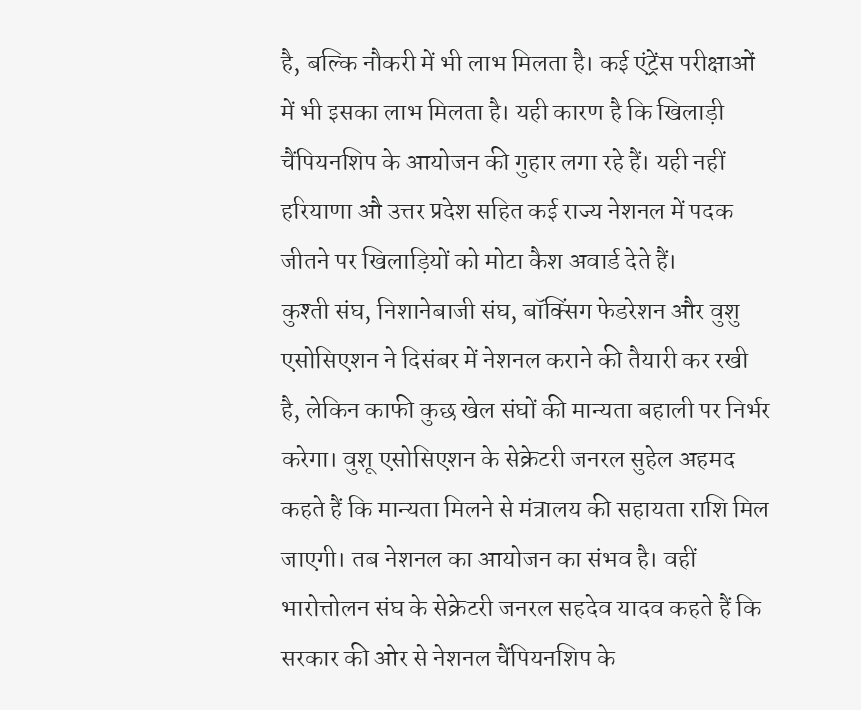है, बल्कि नौकरी में भी लाभ मिलता है। कई एंट्रेंस परीक्षाओं में भी इसका लाभ मिलता है। यही कारण है कि खिलाड़ी चैंपियनशिप के आयोजन की गुहार लगा रहे हैं। यही नहीं हरियाणा औ उत्तर प्रदेश सहित कई राज्य नेशनल में पदक जीतने पर खिलाड़ियों को मोटा कैश अवार्ड देते हैं।
कुश्ती संघ, निशानेबाजी संघ, बॉक्सिंग फेडरेशन और वुशु एसोसिएशन ने दिसंबर में नेशनल कराने की तैयारी कर रखी है, लेकिन काफी कुछ खेल संघों की मान्यता बहाली पर निर्भर करेगा। वुशू एसोसिएशन के सेक्रेटरी जनरल सुहेल अहमद कहते हैं कि मान्यता मिलने से मंत्रालय की सहायता राशि मिल जाएगी। तब नेशनल का आयोजन का संभव है। वहीं भारोत्तोलन संघ के सेक्रेटरी जनरल सहदेव यादव कहते हैं कि सरकार की ओर से नेशनल चैंपियनशिप के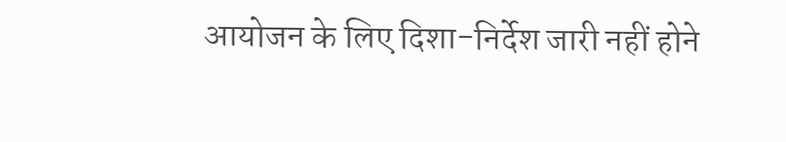आयोजन के लिए दिशा-निर्देश जारी नहीं होने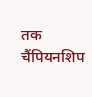तक चैंपियनशिप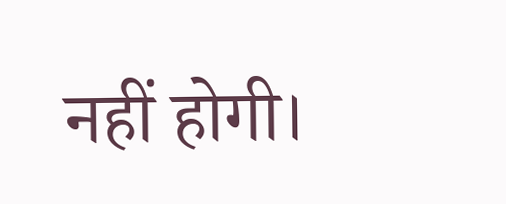नहीं होगी।